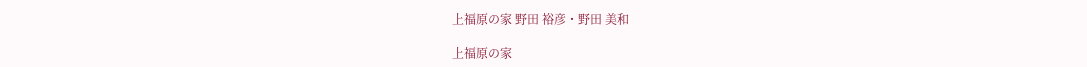上福原の家 野田 裕彦・野田 美和

上福原の家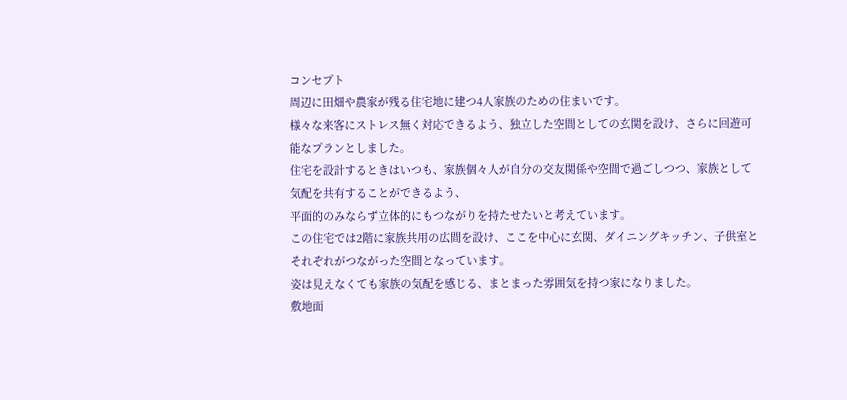コンセプト
周辺に田畑や農家が残る住宅地に建つ4人家族のための住まいです。
様々な来客にストレス無く対応できるよう、独立した空間としての玄関を設け、さらに回遊可能なプランとしました。
住宅を設計するときはいつも、家族個々人が自分の交友関係や空間で過ごしつつ、家族として気配を共有することができるよう、
平面的のみならず立体的にもつながりを持たせたいと考えています。
この住宅では2階に家族共用の広間を設け、ここを中心に玄関、ダイニングキッチン、子供室とそれぞれがつながった空間となっています。
姿は見えなくても家族の気配を感じる、まとまった雰囲気を持つ家になりました。
敷地面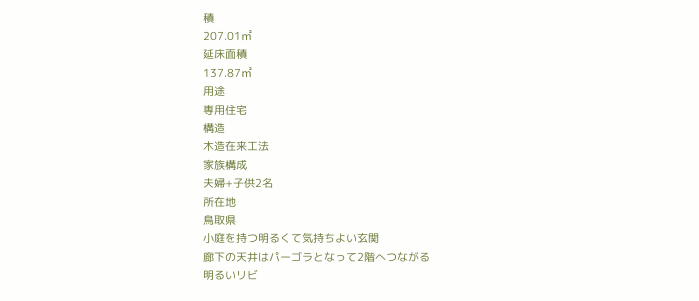積
207.01㎡
延床面積
137.87㎡
用途
専用住宅
構造
木造在来工法
家族構成
夫婦+子供2名
所在地
鳥取県
小庭を持つ明るくて気持ちよい玄関
廊下の天井はパーゴラとなって2階へつながる
明るいリビ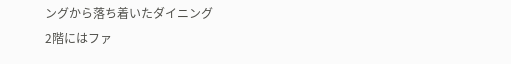ングから落ち着いたダイニング
2階にはファ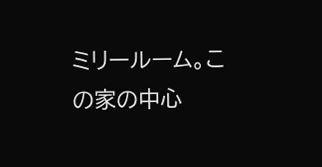ミリールーム。この家の中心